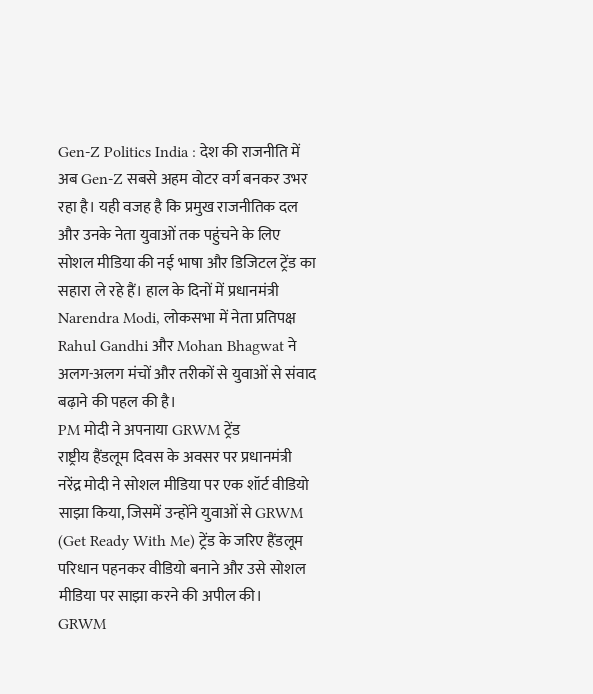Gen-Z Politics India : देश की राजनीति में अब Gen-Z सबसे अहम वोटर वर्ग बनकर उभर रहा है। यही वजह है कि प्रमुख राजनीतिक दल और उनके नेता युवाओं तक पहुंचने के लिए सोशल मीडिया की नई भाषा और डिजिटल ट्रेंड का सहारा ले रहे हैं। हाल के दिनों में प्रधानमंत्री Narendra Modi, लोकसभा में नेता प्रतिपक्ष Rahul Gandhi और Mohan Bhagwat ने अलग-अलग मंचों और तरीकों से युवाओं से संवाद बढ़ाने की पहल की है।
PM मोदी ने अपनाया GRWM ट्रेंड
राष्ट्रीय हैंडलूम दिवस के अवसर पर प्रधानमंत्री नरेंद्र मोदी ने सोशल मीडिया पर एक शॉर्ट वीडियो साझा किया, जिसमें उन्होंने युवाओं से GRWM (Get Ready With Me) ट्रेंड के जरिए हैंडलूम परिधान पहनकर वीडियो बनाने और उसे सोशल मीडिया पर साझा करने की अपील की।
GRWM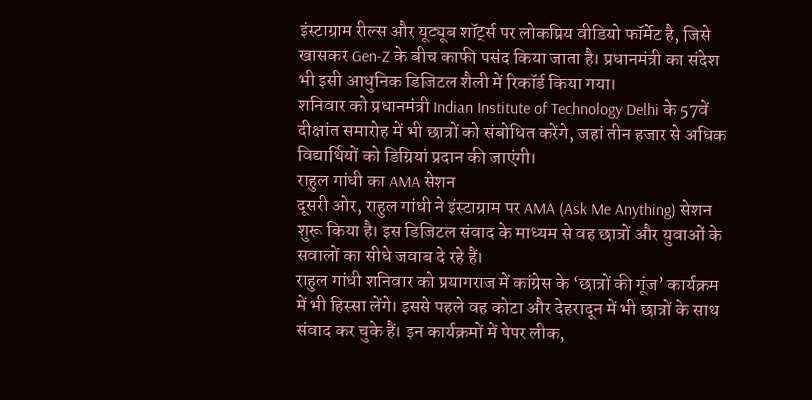इंस्टाग्राम रील्स और यूट्यूब शॉर्ट्स पर लोकप्रिय वीडियो फॉर्मेट है, जिसे खासकर Gen-Z के बीच काफी पसंद किया जाता है। प्रधानमंत्री का संदेश भी इसी आधुनिक डिजिटल शैली में रिकॉर्ड किया गया।
शनिवार को प्रधानमंत्री Indian Institute of Technology Delhi के 57वें दीक्षांत समारोह में भी छात्रों को संबोधित करेंगे, जहां तीन हजार से अधिक विद्यार्थियों को डिग्रियां प्रदान की जाएंगी।
राहुल गांधी का AMA सेशन
दूसरी ओर, राहुल गांधी ने इंस्टाग्राम पर AMA (Ask Me Anything) सेशन शुरू किया है। इस डिजिटल संवाद के माध्यम से वह छात्रों और युवाओं के सवालों का सीधे जवाब दे रहे हैं।
राहुल गांधी शनिवार को प्रयागराज में कांग्रेस के ‘छात्रों की गूंज’ कार्यक्रम में भी हिस्सा लेंगे। इससे पहले वह कोटा और देहरादून में भी छात्रों के साथ संवाद कर चुके हैं। इन कार्यक्रमों में पेपर लीक,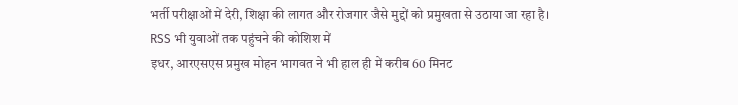भर्ती परीक्षाओं में देरी, शिक्षा की लागत और रोजगार जैसे मुद्दों को प्रमुखता से उठाया जा रहा है।
RSS भी युवाओं तक पहुंचने की कोशिश में
इधर, आरएसएस प्रमुख मोहन भागवत ने भी हाल ही में करीब 60 मिनट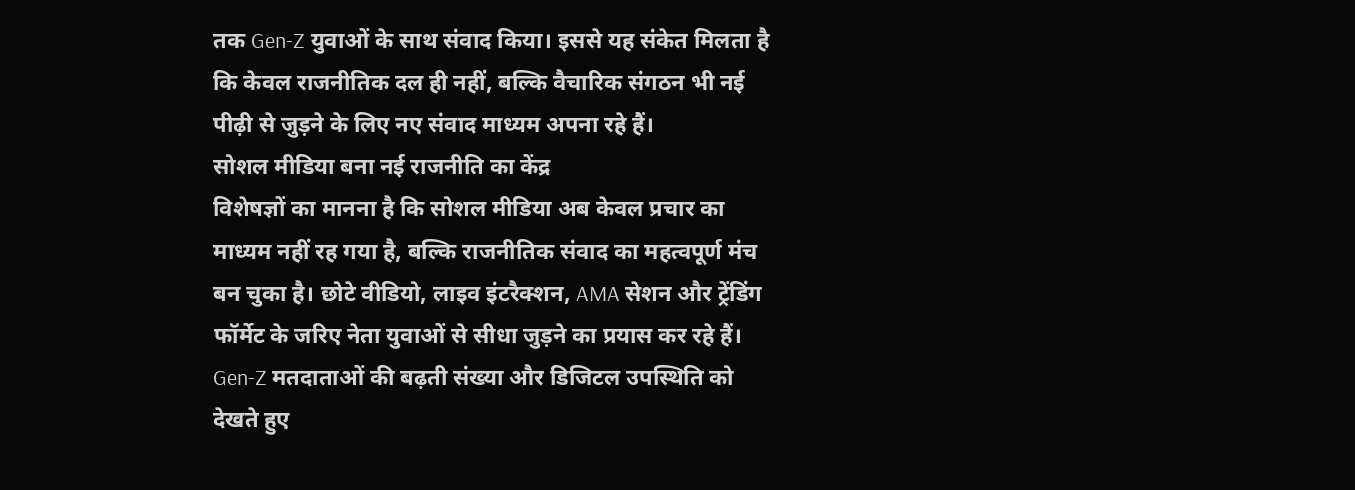तक Gen-Z युवाओं के साथ संवाद किया। इससे यह संकेत मिलता है कि केवल राजनीतिक दल ही नहीं, बल्कि वैचारिक संगठन भी नई पीढ़ी से जुड़ने के लिए नए संवाद माध्यम अपना रहे हैं।
सोशल मीडिया बना नई राजनीति का केंद्र
विशेषज्ञों का मानना है कि सोशल मीडिया अब केवल प्रचार का माध्यम नहीं रह गया है, बल्कि राजनीतिक संवाद का महत्वपूर्ण मंच बन चुका है। छोटे वीडियो, लाइव इंटरैक्शन, AMA सेशन और ट्रेंडिंग फॉर्मेट के जरिए नेता युवाओं से सीधा जुड़ने का प्रयास कर रहे हैं।
Gen-Z मतदाताओं की बढ़ती संख्या और डिजिटल उपस्थिति को देखते हुए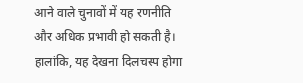आने वाले चुनावों में यह रणनीति और अधिक प्रभावी हो सकती है। हालांकि, यह देखना दिलचस्प होगा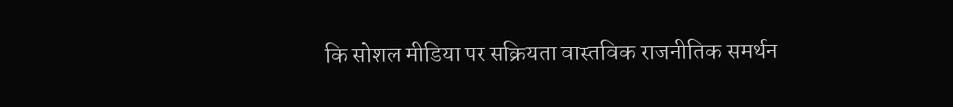कि सोशल मीडिया पर सक्रियता वास्तविक राजनीतिक समर्थन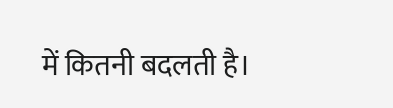में कितनी बदलती है।